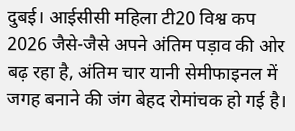दुबई। आईसीसी महिला टी20 विश्व कप 2026 जैसे-जैसे अपने अंतिम पड़ाव की ओर बढ़ रहा है, अंतिम चार यानी सेमीफाइनल में जगह बनाने की जंग बेहद रोमांचक हो गई है।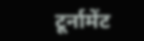टूर्नामेंट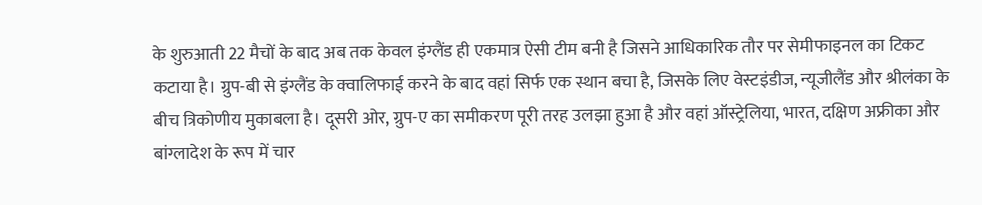के शुरुआती 22 मैचों के बाद अब तक केवल इंग्लैंड ही एकमात्र ऐसी टीम बनी है जिसने आधिकारिक तौर पर सेमीफाइनल का टिकट कटाया है। ग्रुप-बी से इंग्लैंड के क्वालिफाई करने के बाद वहां सिर्फ एक स्थान बचा है, जिसके लिए वेस्टइंडीज, न्यूजीलैंड और श्रीलंका के बीच त्रिकोणीय मुकाबला है। दूसरी ओर, ग्रुप-ए का समीकरण पूरी तरह उलझा हुआ है और वहां ऑस्ट्रेलिया, भारत, दक्षिण अफ्रीका और बांग्लादेश के रूप में चार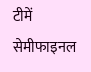टीमें सेमीफाइनल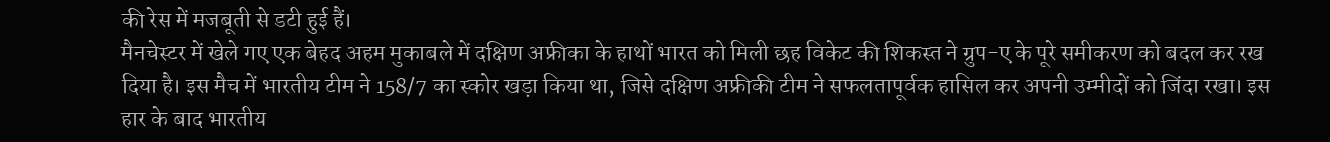की रेस में मजबूती से डटी हुई हैं।
मैनचेस्टर में खेले गए एक बेहद अहम मुकाबले में दक्षिण अफ्रीका के हाथों भारत को मिली छह विकेट की शिकस्त ने ग्रुप-ए के पूरे समीकरण को बदल कर रख दिया है। इस मैच में भारतीय टीम ने 158/7 का स्कोर खड़ा किया था, जिसे दक्षिण अफ्रीकी टीम ने सफलतापूर्वक हासिल कर अपनी उम्मीदों को जिंदा रखा। इस हार के बाद भारतीय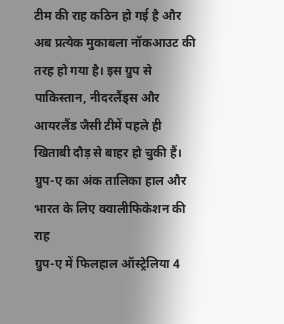टीम की राह कठिन हो गई है और अब प्रत्येक मुकाबला नॉकआउट की तरह हो गया है। इस ग्रुप से पाकिस्तान, नीदरलैंड्स और आयरलैंड जैसी टीमें पहले ही खिताबी दौड़ से बाहर हो चुकी हैं।
ग्रुप-ए का अंक तालिका हाल और भारत के लिए क्वालीफिकेशन की राह
ग्रुप-ए में फिलहाल ऑस्ट्रेलिया 4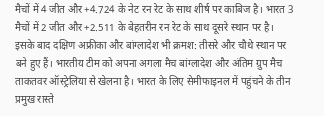मैचों में 4 जीत और +4.724 के नेट रन रेट के साथ शीर्ष पर काबिज है। भारत 3 मैचों में 2 जीत और +2.511 के बेहतरीन रन रेट के साथ दूसरे स्थान पर है। इसके बाद दक्षिण अफ्रीका और बांग्लादेश भी क्रमश: तीसरे और चौथे स्थान पर बने हुए हैं। भारतीय टीम को अपना अगला मैच बांग्लादेश और अंतिम ग्रुप मैच ताकतवर ऑस्ट्रेलिया से खेलना है। भारत के लिए सेमीफाइनल में पहुंचने के तीन प्रमुख रास्ते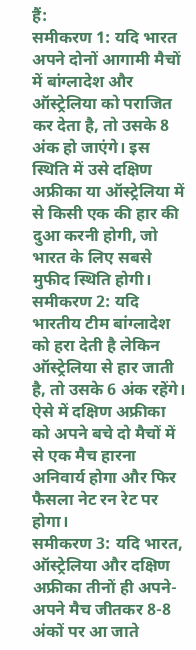हैं:
समीकरण 1: यदि भारत अपने दोनों आगामी मैचों में बांग्लादेश और ऑस्ट्रेलिया को पराजित कर देता है, तो उसके 8 अंक हो जाएंगे। इस स्थिति में उसे दक्षिण अफ्रीका या ऑस्ट्रेलिया में से किसी एक की हार की दुआ करनी होगी, जो भारत के लिए सबसे मुफीद स्थिति होगी।
समीकरण 2: यदि भारतीय टीम बांग्लादेश को हरा देती है लेकिन ऑस्ट्रेलिया से हार जाती है, तो उसके 6 अंक रहेंगे। ऐसे में दक्षिण अफ्रीका को अपने बचे दो मैचों में से एक मैच हारना अनिवार्य होगा और फिर फैसला नेट रन रेट पर होगा।
समीकरण 3: यदि भारत, ऑस्ट्रेलिया और दक्षिण अफ्रीका तीनों ही अपने-अपने मैच जीतकर 8-8 अंकों पर आ जाते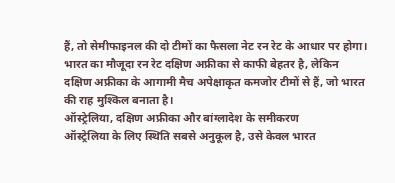हैं, तो सेमीफाइनल की दो टीमों का फैसला नेट रन रेट के आधार पर होगा। भारत का मौजूदा रन रेट दक्षिण अफ्रीका से काफी बेहतर है, लेकिन दक्षिण अफ्रीका के आगामी मैच अपेक्षाकृत कमजोर टीमों से हैं, जो भारत की राह मुश्किल बनाता है।
ऑस्ट्रेलिया, दक्षिण अफ्रीका और बांग्लादेश के समीकरण
ऑस्ट्रेलिया के लिए स्थिति सबसे अनुकूल है, उसे केवल भारत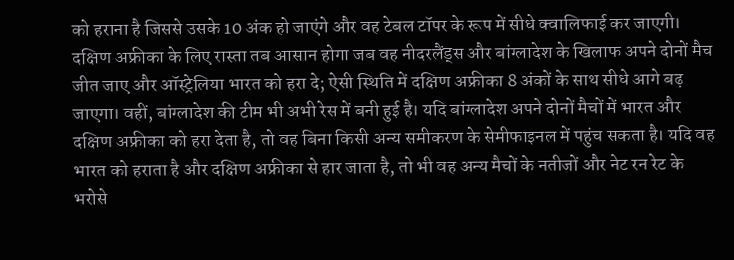को हराना है जिससे उसके 10 अंक हो जाएंगे और वह टेबल टॉपर के रूप में सीधे क्वालिफाई कर जाएगी। दक्षिण अफ्रीका के लिए रास्ता तब आसान होगा जब वह नीदरलैंड्स और बांग्लादेश के खिलाफ अपने दोनों मैच जीत जाए और ऑस्ट्रेलिया भारत को हरा दे; ऐसी स्थिति में दक्षिण अफ्रीका 8 अंकों के साथ सीधे आगे बढ़ जाएगा। वहीं, बांग्लादेश की टीम भी अभी रेस में बनी हुई है। यदि बांग्लादेश अपने दोनों मैचों में भारत और दक्षिण अफ्रीका को हरा देता है, तो वह बिना किसी अन्य समीकरण के सेमीफाइनल में पहुंच सकता है। यदि वह भारत को हराता है और दक्षिण अफ्रीका से हार जाता है, तो भी वह अन्य मैचों के नतीजों और नेट रन रेट के भरोसे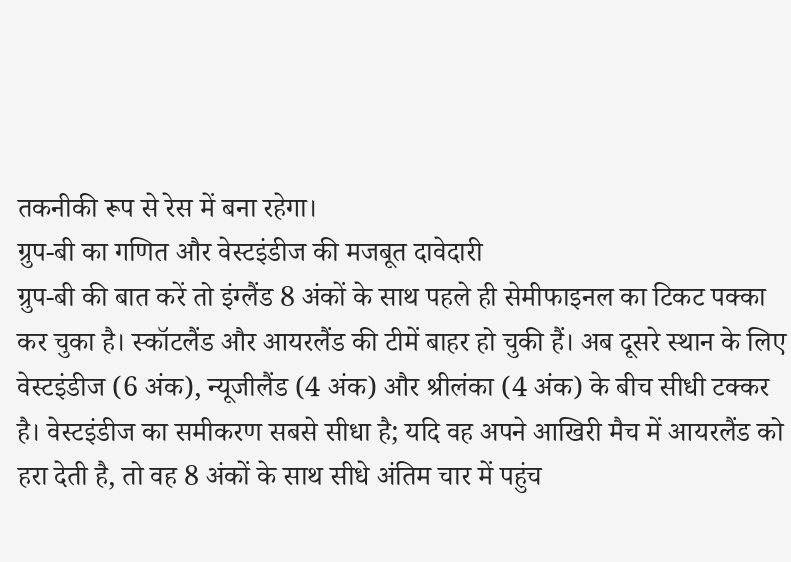तकनीकी रूप से रेस में बना रहेगा।
ग्रुप-बी का गणित और वेस्टइंडीज की मजबूत दावेदारी
ग्रुप-बी की बात करें तो इंग्लैंड 8 अंकों के साथ पहले ही सेमीफाइनल का टिकट पक्का कर चुका है। स्कॉटलैंड और आयरलैंड की टीमें बाहर हो चुकी हैं। अब दूसरे स्थान के लिए वेस्टइंडीज (6 अंक), न्यूजीलैंड (4 अंक) और श्रीलंका (4 अंक) के बीच सीधी टक्कर है। वेस्टइंडीज का समीकरण सबसे सीधा है; यदि वह अपने आखिरी मैच में आयरलैंड को हरा देती है, तो वह 8 अंकों के साथ सीधे अंतिम चार में पहुंच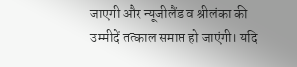जाएगी और न्यूजीलैंड व श्रीलंका की उम्मीदें तत्काल समाप्त हो जाएंगी। यदि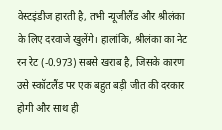वेस्टइंडीज हारती है, तभी न्यूजीलैंड और श्रीलंका के लिए दरवाजे खुलेंगे। हालांकि, श्रीलंका का नेट रन रेट (-0.973) सबसे खराब है, जिसके कारण उसे स्कॉटलैंड पर एक बहुत बड़ी जीत की दरकार होगी और साथ ही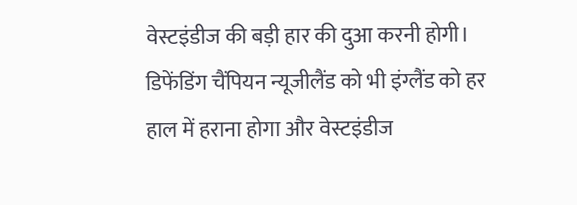वेस्टइंडीज की बड़ी हार की दुआ करनी होगी। डिफेंडिंग चैंपियन न्यूजीलैंड को भी इंग्लैंड को हर हाल में हराना होगा और वेस्टइंडीज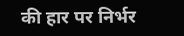की हार पर निर्भर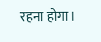रहना होगा।